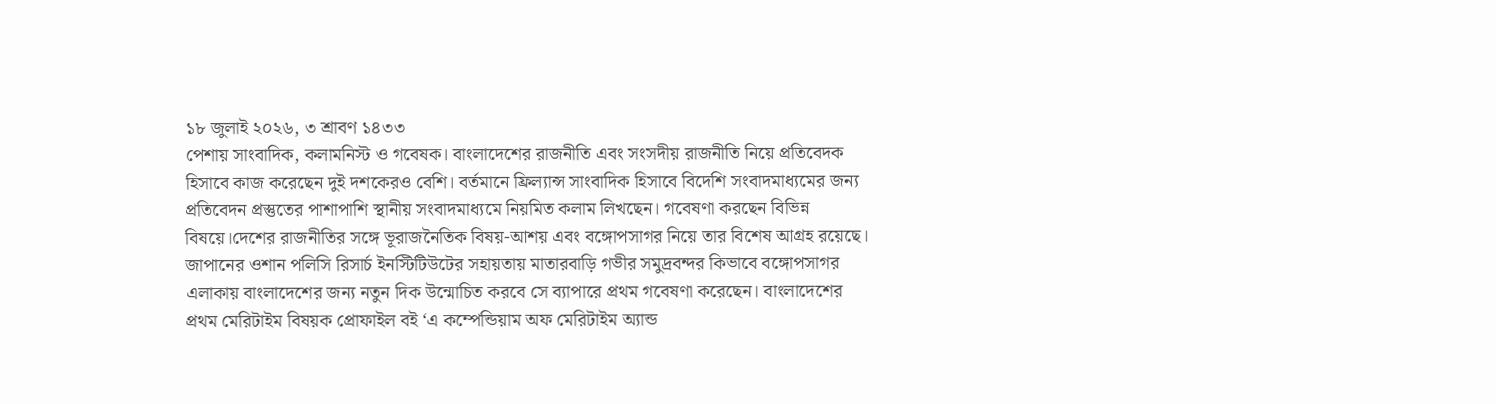১৮ জুলাই ২০২৬, ৩ শ্রাবণ ১৪৩৩
পেশায় সাংবাদিক, কলামনিস্ট ও গবেষক। বাংলাদেশের রাজনীতি এবং সংসদীয় রাজনীতি নিয়ে প্রতিবেদক হিসাবে কাজ করেছেন দুই দশকেরও বেশি। বর্তমানে ফ্রিল্যান্স সাংবাদিক হিসাবে বিদেশি সংবাদমাধ্যমের জন্য প্রতিবেদন প্রস্তুতের পাশাপাশি স্থানীয় সংবাদমাধ্যমে নিয়মিত কলাম লিখছেন। গবেষণা করছেন বিভিন্ন বিষয়ে।দেশের রাজনীতির সঙ্গে ভূরাজনৈতিক বিষয়-আশয় এবং বঙ্গোপসাগর নিয়ে তার বিশেষ আগ্রহ রয়েছে। জাপানের ওশান পলিসি রিসার্চ ইনস্টিটিউটের সহায়তায় মাতারবাড়ি গভীর সমুদ্রবন্দর কিভাবে বঙ্গোপসাগর এলাকায় বাংলাদেশের জন্য নতুন দিক উন্মোচিত করবে সে ব্যাপারে প্রথম গবেষণা করেছেন। বাংলাদেশের প্রথম মেরিটাইম বিষয়ক প্রোফাইল বই ‘এ কম্পেন্ডিয়াম অফ মেরিটাইম অ্যান্ড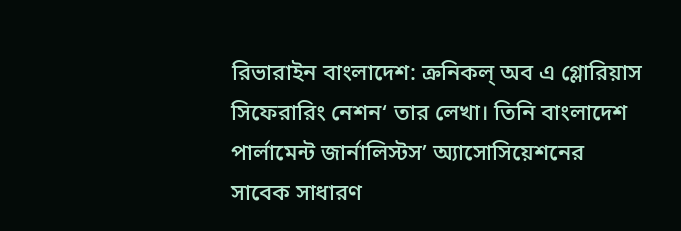রিভারাইন বাংলাদেশ: ক্রনিকল্ অব এ গ্লোরিয়াস সিফেরারিং নেশন‘ তার লেখা। তিনি বাংলাদেশ পার্লামেন্ট জার্নালিস্টস’ অ্যাসোসিয়েশনের সাবেক সাধারণ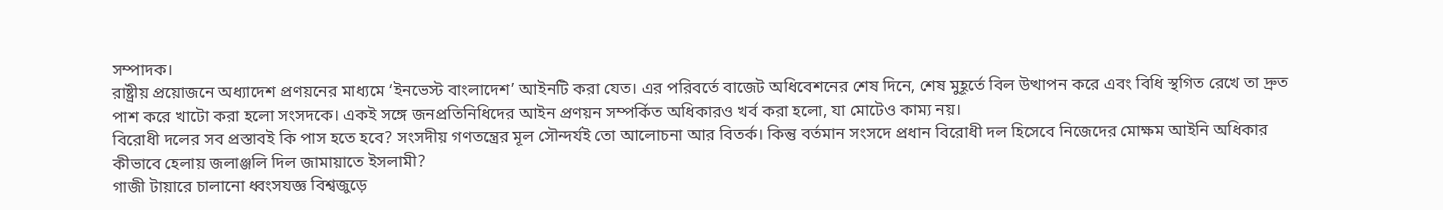সম্পাদক।
রাষ্ট্রীয় প্রয়োজনে অধ্যাদেশ প্রণয়নের মাধ্যমে ‘ইনভেস্ট বাংলাদেশ’ আইনটি করা যেত। এর পরিবর্তে বাজেট অধিবেশনের শেষ দিনে, শেষ মুহূর্তে বিল উত্থাপন করে এবং বিধি স্থগিত রেখে তা দ্রুত পাশ করে খাটো করা হলো সংসদকে। একই সঙ্গে জনপ্রতিনিধিদের আইন প্রণয়ন সম্পর্কিত অধিকারও খর্ব করা হলো, যা মোটেও কাম্য নয়।
বিরোধী দলের সব প্রস্তাবই কি পাস হতে হবে? সংসদীয় গণতন্ত্রের মূল সৌন্দর্যই তো আলোচনা আর বিতর্ক। কিন্তু বর্তমান সংসদে প্রধান বিরোধী দল হিসেবে নিজেদের মোক্ষম আইনি অধিকার কীভাবে হেলায় জলাঞ্জলি দিল জামায়াতে ইসলামী?
গাজী টায়ারে চালানো ধ্বংসযজ্ঞ বিশ্বজুড়ে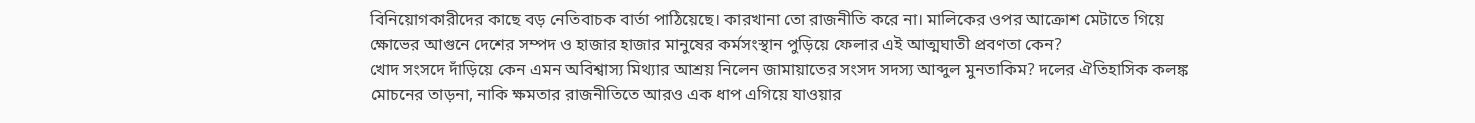বিনিয়োগকারীদের কাছে বড় নেতিবাচক বার্তা পাঠিয়েছে। কারখানা তো রাজনীতি করে না। মালিকের ওপর আক্রোশ মেটাতে গিয়ে ক্ষোভের আগুনে দেশের সম্পদ ও হাজার হাজার মানুষের কর্মসংস্থান পুড়িয়ে ফেলার এই আত্মঘাতী প্রবণতা কেন?
খোদ সংসদে দাঁড়িয়ে কেন এমন অবিশ্বাস্য মিথ্যার আশ্রয় নিলেন জামায়াতের সংসদ সদস্য আব্দুল মুনতাকিম? দলের ঐতিহাসিক কলঙ্ক মোচনের তাড়না, নাকি ক্ষমতার রাজনীতিতে আরও এক ধাপ এগিয়ে যাওয়ার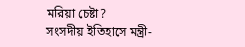মরিয়া চেষ্টা?
সংসদীয় ইতিহাসে মন্ত্রী-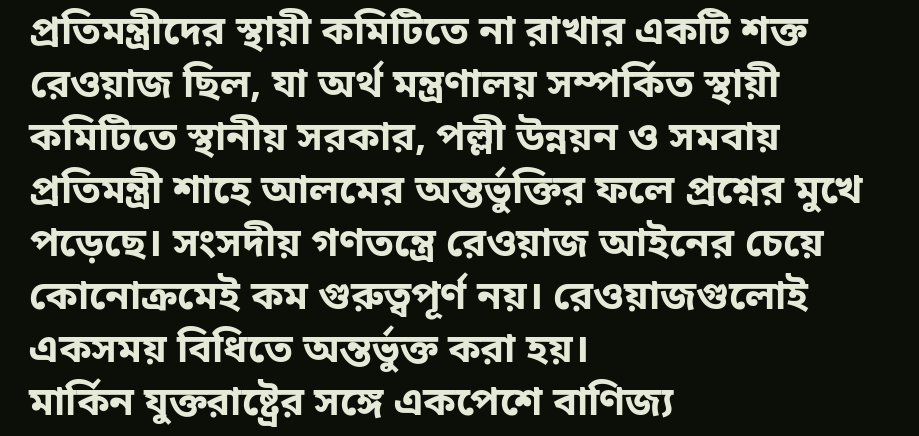প্রতিমন্ত্রীদের স্থায়ী কমিটিতে না রাখার একটি শক্ত রেওয়াজ ছিল, যা অর্থ মন্ত্রণালয় সম্পর্কিত স্থায়ী কমিটিতে স্থানীয় সরকার, পল্লী উন্নয়ন ও সমবায় প্রতিমন্ত্রী শাহে আলমের অন্তর্ভুক্তির ফলে প্রশ্নের মুখে পড়েছে। সংসদীয় গণতন্ত্রে রেওয়াজ আইনের চেয়ে কোনোক্রমেই কম গুরুত্বপূর্ণ নয়। রেওয়াজগুলোই একসময় বিধিতে অন্তর্ভুক্ত করা হয়।
মার্কিন যুক্তরাষ্ট্রের সঙ্গে একপেশে বাণিজ্য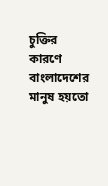চুক্তির কারণে বাংলাদেশের মানুষ হয়তো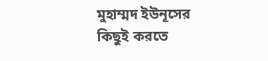মুহাম্মদ ইউনূসের কিছুই করতে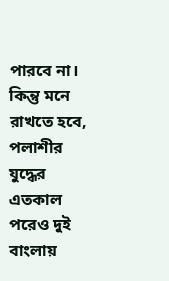পারবে না। কিন্তু মনে রাখতে হবে, পলাশীর যুদ্ধের এতকাল পরেও দুই বাংলায়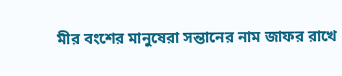মীর বংশের মানুষেরা সন্তানের নাম জাফর রাখে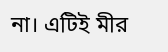না। এটিই মীর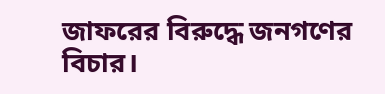জাফরের বিরুদ্ধে জনগণের বিচার।